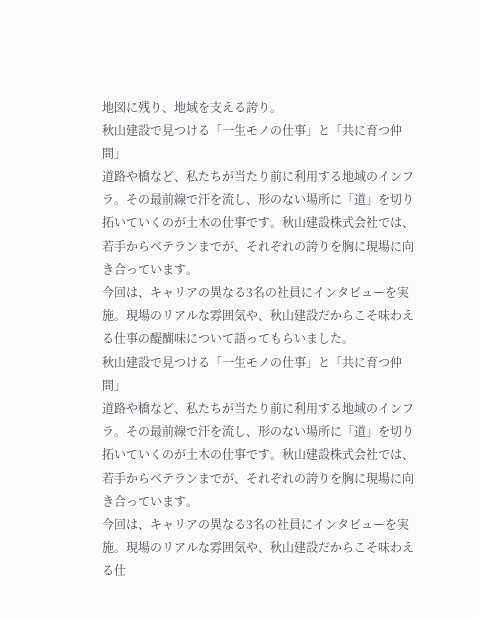地図に残り、地域を支える誇り。
秋山建設で見つける「一生モノの仕事」と「共に育つ仲間」
道路や橋など、私たちが当たり前に利用する地域のインフラ。その最前線で汗を流し、形のない場所に「道」を切り拓いていくのが土木の仕事です。秋山建設株式会社では、若手からベテランまでが、それぞれの誇りを胸に現場に向き合っています。
今回は、キャリアの異なる3名の社員にインタビューを実施。現場のリアルな雰囲気や、秋山建設だからこそ味わえる仕事の醍醐味について語ってもらいました。
秋山建設で見つける「一生モノの仕事」と「共に育つ仲間」
道路や橋など、私たちが当たり前に利用する地域のインフラ。その最前線で汗を流し、形のない場所に「道」を切り拓いていくのが土木の仕事です。秋山建設株式会社では、若手からベテランまでが、それぞれの誇りを胸に現場に向き合っています。
今回は、キャリアの異なる3名の社員にインタビューを実施。現場のリアルな雰囲気や、秋山建設だからこそ味わえる仕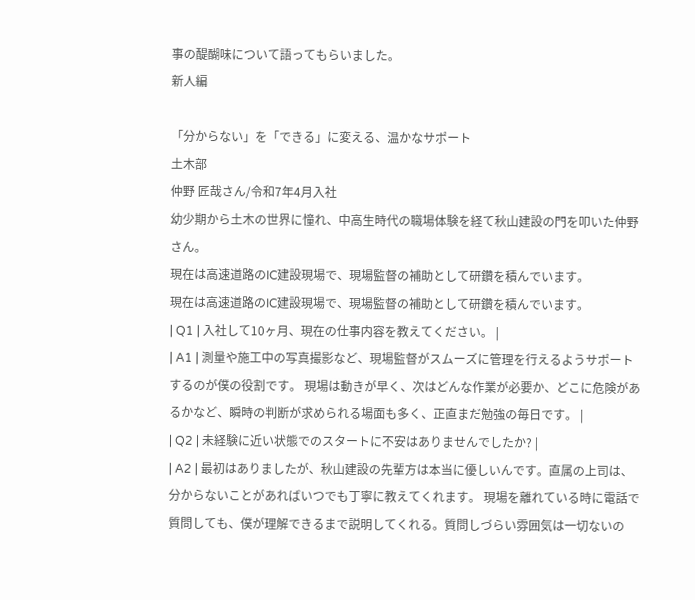事の醍醐味について語ってもらいました。
新人編

「分からない」を「できる」に変える、温かなサポート
土木部
仲野 匠哉さん/令和7年4月入社
幼少期から土木の世界に憧れ、中高生時代の職場体験を経て秋山建設の門を叩いた仲野さん。
現在は高速道路のIC建設現場で、現場監督の補助として研鑽を積んでいます。
現在は高速道路のIC建設現場で、現場監督の補助として研鑽を積んでいます。
| Q1 | 入社して10ヶ月、現在の仕事内容を教えてください。 |
| A1 | 測量や施工中の写真撮影など、現場監督がスムーズに管理を行えるようサポートするのが僕の役割です。 現場は動きが早く、次はどんな作業が必要か、どこに危険があるかなど、瞬時の判断が求められる場面も多く、正直まだ勉強の毎日です。 |
| Q2 | 未経験に近い状態でのスタートに不安はありませんでしたか? |
| A2 | 最初はありましたが、秋山建設の先輩方は本当に優しいんです。直属の上司は、分からないことがあればいつでも丁寧に教えてくれます。 現場を離れている時に電話で質問しても、僕が理解できるまで説明してくれる。質問しづらい雰囲気は一切ないの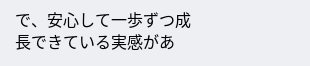で、安心して一歩ずつ成長できている実感があ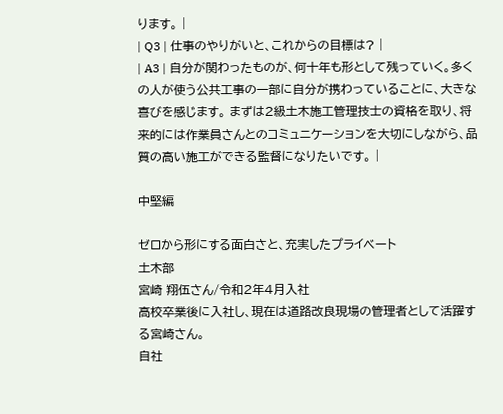ります。 |
| Q3 | 仕事のやりがいと、これからの目標は? |
| A3 | 自分が関わったものが、何十年も形として残っていく。多くの人が使う公共工事の一部に自分が携わっていることに、大きな喜びを感じます。 まずは2級土木施工管理技士の資格を取り、将来的には作業員さんとのコミュニケーションを大切にしながら、品質の高い施工ができる監督になりたいです。 |

中堅編

ゼロから形にする面白さと、充実したプライベート
土木部
宮崎 翔伍さん/令和2年4月入社
高校卒業後に入社し、現在は道路改良現場の管理者として活躍する宮崎さん。
自社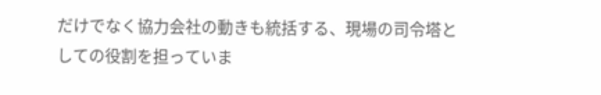だけでなく協力会社の動きも統括する、現場の司令塔としての役割を担っていま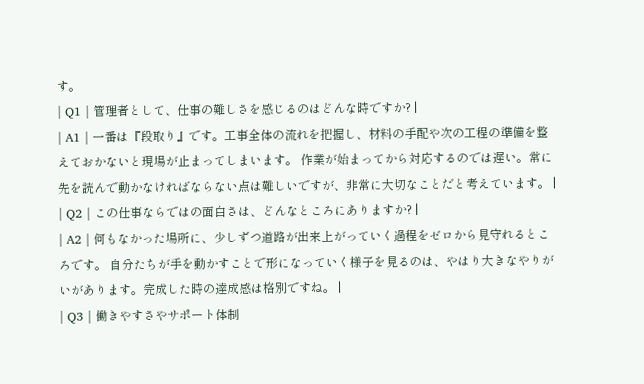す。
| Q1 | 管理者として、仕事の難しさを感じるのはどんな時ですか? |
| A1 | 一番は『段取り』です。工事全体の流れを把握し、材料の手配や次の工程の準備を整えておかないと現場が止まってしまいます。 作業が始まってから対応するのでは遅い。常に先を読んで動かなければならない点は難しいですが、非常に大切なことだと考えています。 |
| Q2 | この仕事ならではの面白さは、どんなところにありますか? |
| A2 | 何もなかった場所に、少しずつ道路が出来上がっていく過程をゼロから見守れるところです。 自分たちが手を動かすことで形になっていく様子を見るのは、やはり大きなやりがいがあります。完成した時の達成感は格別ですね。 |
| Q3 | 働きやすさやサポート体制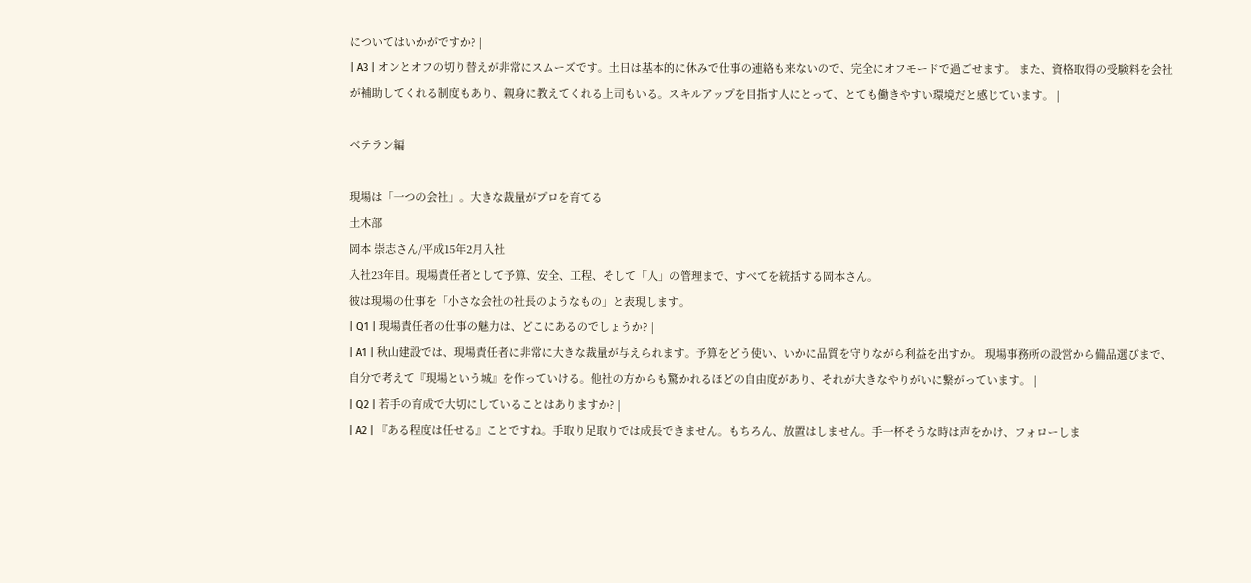についてはいかがですか? |
| A3 | オンとオフの切り替えが非常にスムーズです。土日は基本的に休みで仕事の連絡も来ないので、完全にオフモードで過ごせます。 また、資格取得の受験料を会社が補助してくれる制度もあり、親身に教えてくれる上司もいる。スキルアップを目指す人にとって、とても働きやすい環境だと感じています。 |

ベテラン編

現場は「一つの会社」。大きな裁量がプロを育てる
土木部
岡本 崇志さん/平成15年2月入社
入社23年目。現場責任者として予算、安全、工程、そして「人」の管理まで、すべてを統括する岡本さん。
彼は現場の仕事を「小さな会社の社長のようなもの」と表現します。
| Q1 | 現場責任者の仕事の魅力は、どこにあるのでしょうか? |
| A1 | 秋山建設では、現場責任者に非常に大きな裁量が与えられます。予算をどう使い、いかに品質を守りながら利益を出すか。 現場事務所の設営から備品選びまで、自分で考えて『現場という城』を作っていける。他社の方からも驚かれるほどの自由度があり、それが大きなやりがいに繋がっています。 |
| Q2 | 若手の育成で大切にしていることはありますか? |
| A2 | 『ある程度は任せる』ことですね。手取り足取りでは成長できません。もちろん、放置はしません。手一杯そうな時は声をかけ、フォローしま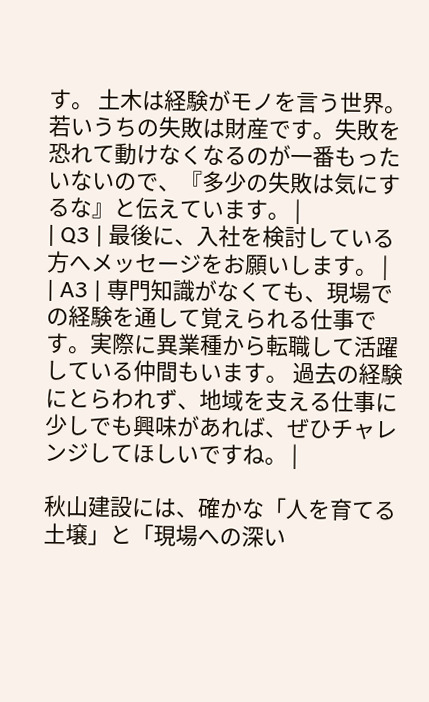す。 土木は経験がモノを言う世界。若いうちの失敗は財産です。失敗を恐れて動けなくなるのが一番もったいないので、『多少の失敗は気にするな』と伝えています。 |
| Q3 | 最後に、入社を検討している方へメッセージをお願いします。 |
| A3 | 専門知識がなくても、現場での経験を通して覚えられる仕事です。実際に異業種から転職して活躍している仲間もいます。 過去の経験にとらわれず、地域を支える仕事に少しでも興味があれば、ぜひチャレンジしてほしいですね。 |

秋山建設には、確かな「人を育てる土壌」と「現場への深い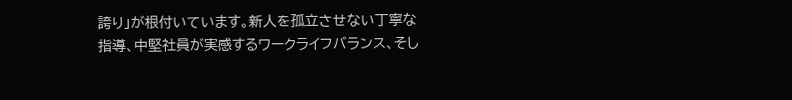誇り」が根付いています。新人を孤立させない丁寧な指導、中堅社員が実感するワークライフバランス、そし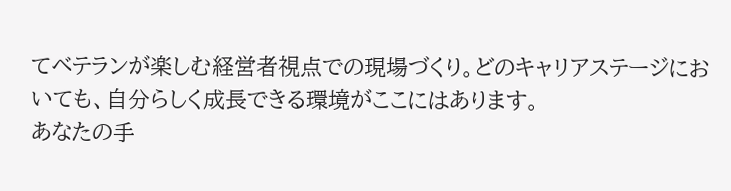てベテランが楽しむ経営者視点での現場づくり。どのキャリアステージにおいても、自分らしく成長できる環境がここにはあります。
あなたの手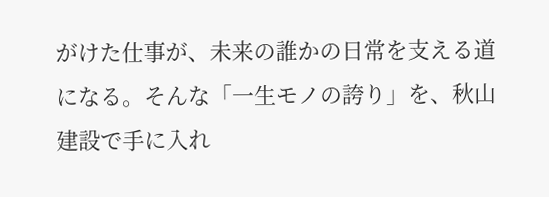がけた仕事が、未来の誰かの日常を支える道になる。そんな「一生モノの誇り」を、秋山建設で手に入れ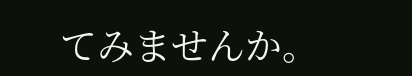てみませんか。